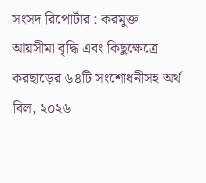সংসদ রিপোর্টার : করমুক্ত আয়সীমা বৃদ্ধি এবং কিছুক্ষেত্রে করছাড়ের ৬৪টি সংশোধনীসহ অর্থ বিল, ২০২৬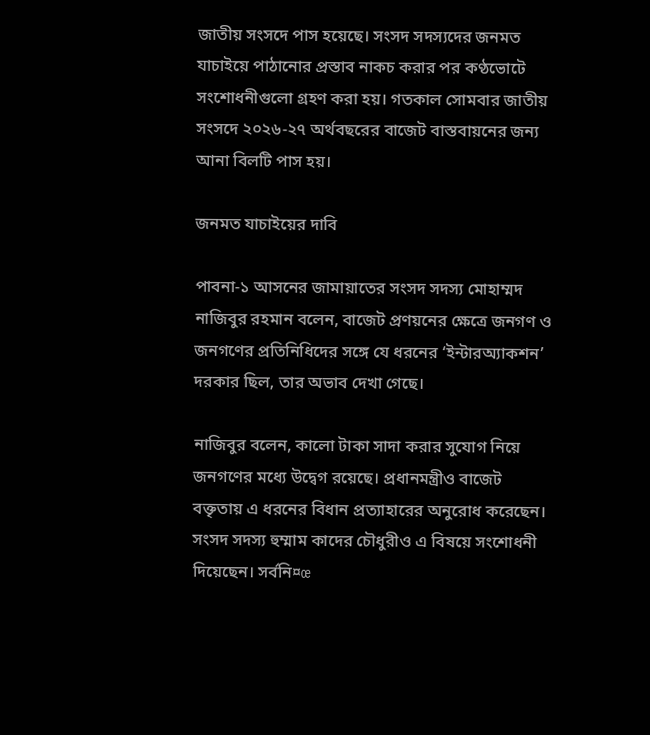জাতীয় সংসদে পাস হয়েছে। সংসদ সদস্যদের জনমত যাচাইয়ে পাঠানোর প্রস্তাব নাকচ করার পর কণ্ঠভোটে সংশোধনীগুলো গ্রহণ করা হয়। গতকাল সোমবার জাতীয় সংসদে ২০২৬-২৭ অর্থবছরের বাজেট বাস্তবায়নের জন্য আনা বিলটি পাস হয়।

জনমত যাচাইয়ের দাবি

পাবনা-১ আসনের জামায়াতের সংসদ সদস্য মোহাম্মদ নাজিবুর রহমান বলেন, বাজেট প্রণয়নের ক্ষেত্রে জনগণ ও জনগণের প্রতিনিধিদের সঙ্গে যে ধরনের ‘ইন্টারঅ্যাকশন’ দরকার ছিল, তার অভাব দেখা গেছে।

নাজিবুর বলেন, কালো টাকা সাদা করার সুযোগ নিয়ে জনগণের মধ্যে উদ্বেগ রয়েছে। প্রধানমন্ত্রীও বাজেট বক্তৃতায় এ ধরনের বিধান প্রত্যাহারের অনুরোধ করেছেন। সংসদ সদস্য হুম্মাম কাদের চৌধুরীও এ বিষয়ে সংশোধনী দিয়েছেন। সর্বনি¤œ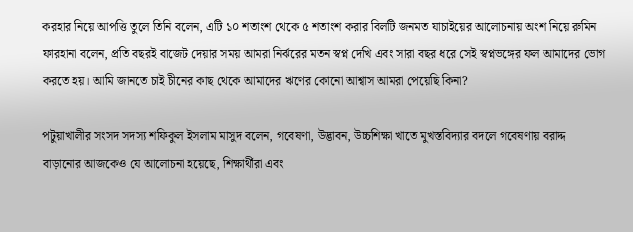করহার নিয়ে আপত্তি তুলে তিনি বলেন, এটি ১০ শতাংশ থেকে ৫ শতাংশ করার বিলটি জনমত যাচাইয়ের আলোচনায় অংশ নিয়ে রুমিন ফারহানা বলেন, প্রতি বছরই বাজেট দেয়ার সময় আমরা নির্ঝরের মতন স্বপ্ন দেখি এবং সারা বছর ধরে সেই স্বপ্নভঙ্গের ফল আমাদের ভোগ করতে হয়। আমি জানতে চাই চীনের কাছ থেকে আমাদের ঋণের কোনো আশ্বাস আমরা পেয়েছি কিনা?

পটুয়াখালীর সংসদ সদস্য শফিকুল ইসলাম মাসুদ বলেন, গবেষণা, উদ্ভাবন, উচ্চশিক্ষা খাতে মুখস্তবিদ্যার বদলে গবেষণায় বরাদ্দ বাড়ানোর আজকেও যে আলোচনা হয়েছে, শিক্ষার্থীরা এবং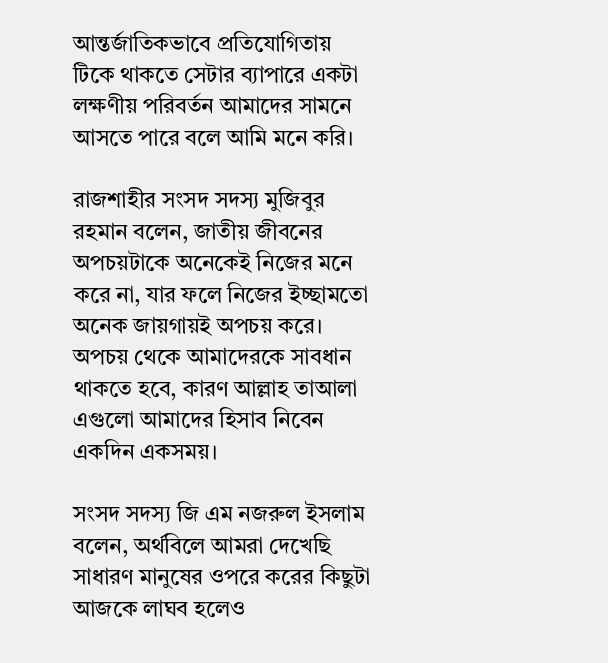আন্তর্জাতিকভাবে প্রতিযোগিতায় টিকে থাকতে সেটার ব্যাপারে একটা লক্ষণীয় পরিবর্তন আমাদের সামনে আসতে পারে বলে আমি মনে করি।

রাজশাহীর সংসদ সদস্য মুজিবুর রহমান বলেন, জাতীয় জীবনের অপচয়টাকে অনেকেই নিজের মনে করে না, যার ফলে নিজের ইচ্ছামতো অনেক জায়গায়ই অপচয় করে। অপচয় থেকে আমাদেরকে সাবধান থাকতে হবে, কারণ আল্লাহ তাআলা এগুলো আমাদের হিসাব নিবেন একদিন একসময়।

সংসদ সদস্য জি এম নজরুল ইসলাম বলেন, অর্থবিলে আমরা দেখেছি সাধারণ মানুষের ওপরে করের কিছুটা আজকে লাঘব হলেও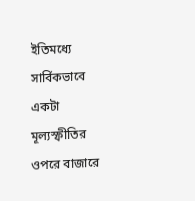ইতিমধ্যে সার্বিকভাবে একটা মূল্যস্ফীতির ওপরে বাজারে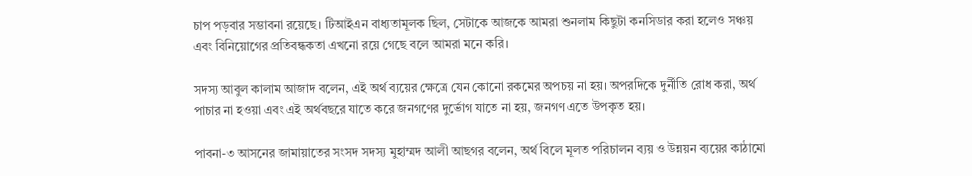চাপ পড়বার সম্ভাবনা রয়েছে। টিআইএন বাধ্যতামূলক ছিল, সেটাকে আজকে আমরা শুনলাম কিছুটা কনসিডার করা হলেও সঞ্চয় এবং বিনিয়োগের প্রতিবন্ধকতা এখনো রয়ে গেছে বলে আমরা মনে করি।

সদস্য আবুল কালাম আজাদ বলেন, এই অর্থ ব্যয়ের ক্ষেত্রে যেন কোনো রকমের অপচয় না হয়। অপরদিকে দুর্নীতি রোধ করা, অর্থ পাচার না হওয়া এবং এই অর্থবছরে যাতে করে জনগণের দুর্ভোগ যাতে না হয়, জনগণ এতে উপকৃত হয়।

পাবনা-৩ আসনের জামায়াতের সংসদ সদস্য মুহাম্মদ আলী আছগর বলেন, অর্থ বিলে মূলত পরিচালন ব্যয় ও উন্নয়ন ব্যয়ের কাঠামো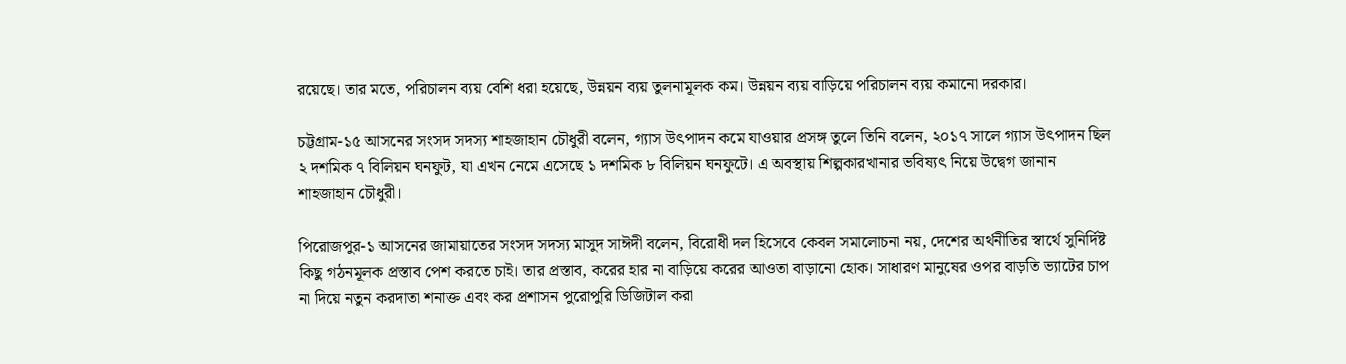রয়েছে। তার মতে, পরিচালন ব্যয় বেশি ধরা হয়েছে, উন্নয়ন ব্যয় তুলনামূলক কম। উন্নয়ন ব্যয় বাড়িয়ে পরিচালন ব্যয় কমানো দরকার।

চট্টগ্রাম-১৫ আসনের সংসদ সদস্য শাহজাহান চৌধুরী বলেন, গ্যাস উৎপাদন কমে যাওয়ার প্রসঙ্গ তুলে তিনি বলেন, ২০১৭ সালে গ্যাস উৎপাদন ছিল ২ দশমিক ৭ বিলিয়ন ঘনফুট, যা এখন নেমে এসেছে ১ দশমিক ৮ বিলিয়ন ঘনফুটে। এ অবস্থায় শিল্পকারখানার ভবিষ্যৎ নিয়ে উদ্বেগ জানান শাহজাহান চৌধুরী।

পিরোজপুর-১ আসনের জামায়াতের সংসদ সদস্য মাসুদ সাঈদী বলেন, বিরোধী দল হিসেবে কেবল সমালোচনা নয়, দেশের অর্থনীতির স্বার্থে সুনির্দিষ্ট কিছু গঠনমূলক প্রস্তাব পেশ করতে চাই। তার প্রস্তাব, করের হার না বাড়িয়ে করের আওতা বাড়ানো হোক। সাধারণ মানুষের ওপর বাড়তি ভ্যাটের চাপ না দিয়ে নতুন করদাতা শনাক্ত এবং কর প্রশাসন পুরোপুরি ডিজিটাল করা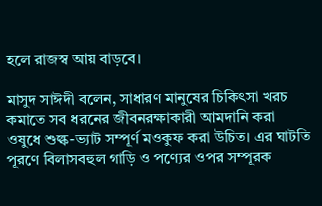হলে রাজস্ব আয় বাড়বে।

মাসুদ সাঈদী বলেন, সাধারণ মানুষের চিকিৎসা খরচ কমাতে সব ধরনের জীবনরক্ষাকারী আমদানি করা ওষুধে শুল্ক-ভ্যাট সম্পূর্ণ মওকুফ করা উচিত। এর ঘাটতি পূরণে বিলাসবহুল গাড়ি ও পণ্যের ওপর সম্পূরক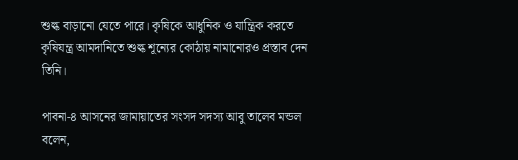শুল্ক বাড়ানো যেতে পারে। কৃষিকে আধুনিক ও যান্ত্রিক করতে কৃষিযন্ত্র আমদানিতে শুল্ক শূন্যের কোঠায় নামানোরও প্রস্তাব দেন তিনি।

পাবনা-৪ আসনের জামায়াতের সংসদ সদস্য আবু তালেব মন্ডল বলেন,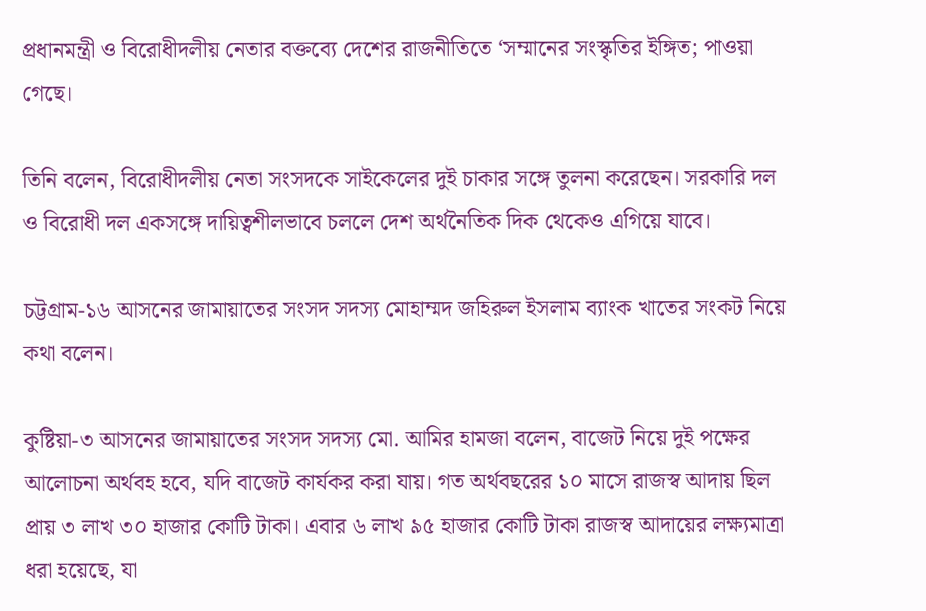প্রধানমন্ত্রী ও বিরোধীদলীয় নেতার বক্তব্যে দেশের রাজনীতিতে ‘সম্মানের সংস্কৃতির ইঙ্গিত; পাওয়া গেছে।

তিনি বলেন, বিরোধীদলীয় নেতা সংসদকে সাইকেলের দুই চাকার সঙ্গে তুলনা করেছেন। সরকারি দল ও বিরোধী দল একসঙ্গে দায়িত্বশীলভাবে চললে দেশ অর্থনৈতিক দিক থেকেও এগিয়ে যাবে।

চট্টগ্রাম-১৬ আসনের জামায়াতের সংসদ সদস্য মোহাম্মদ জহিরুল ইসলাম ব্যাংক খাতের সংকট নিয়ে কথা বলেন।

কুষ্টিয়া-৩ আসনের জামায়াতের সংসদ সদস্য মো. আমির হামজা বলেন, বাজেট নিয়ে দুই পক্ষের আলোচনা অর্থবহ হবে, যদি বাজেট কার্যকর করা যায়। গত অর্থবছরের ১০ মাসে রাজস্ব আদায় ছিল প্রায় ৩ লাখ ৩০ হাজার কোটি টাকা। এবার ৬ লাখ ৯৫ হাজার কোটি টাকা রাজস্ব আদায়ের লক্ষ্যমাত্রা ধরা হয়েছে, যা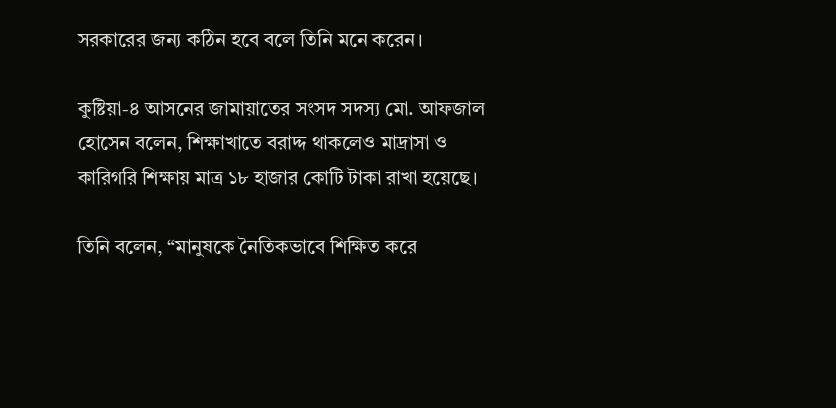সরকারের জন্য কঠিন হবে বলে তিনি মনে করেন।

কুষ্টিয়া-৪ আসনের জামায়াতের সংসদ সদস্য মো. আফজাল হোসেন বলেন, শিক্ষাখাতে বরাদ্দ থাকলেও মাদ্রাসা ও কারিগরি শিক্ষায় মাত্র ১৮ হাজার কোটি টাকা রাখা হয়েছে।

তিনি বলেন, “মানুষকে নৈতিকভাবে শিক্ষিত করে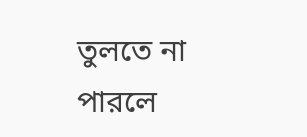তুলতে না পারলে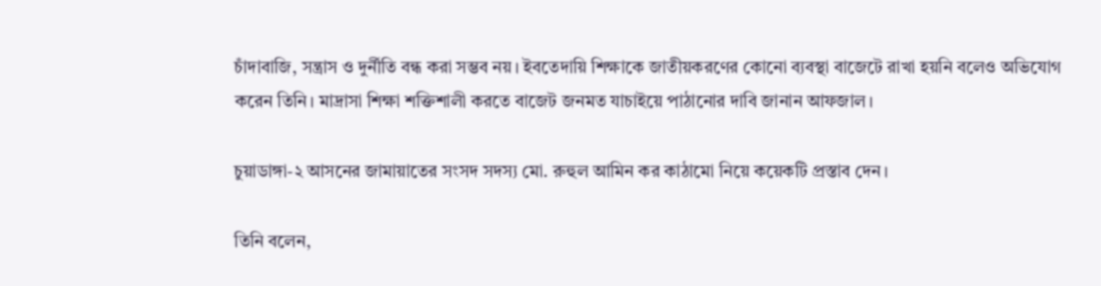চাঁদাবাজি, সন্ত্রাস ও দুর্নীতি বন্ধ করা সম্ভব নয়। ইবতেদায়ি শিক্ষাকে জাতীয়করণের কোনো ব্যবস্থা বাজেটে রাখা হয়নি বলেও অভিযোগ করেন তিনি। মাদ্রাসা শিক্ষা শক্তিশালী করতে বাজেট জনমত যাচাইয়ে পাঠানোর দাবি জানান আফজাল।

চুয়াডাঙ্গা-২ আসনের জামায়াতের সংসদ সদস্য মো. রুহুল আমিন কর কাঠামো নিয়ে কয়েকটি প্রস্তাব দেন।

তিনি বলেন,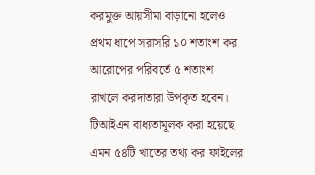করমুক্ত আয়সীমা বাড়ানো হলেও প্রথম ধাপে সরাসরি ১০ শতাংশ কর আরোপের পরিবর্তে ৫ শতাংশ রাখলে করদাতারা উপকৃত হবেন। টিআইএন বাধ্যতামূলক করা হয়েছে এমন ৫৪টি খাতের তথ্য কর ফাইলের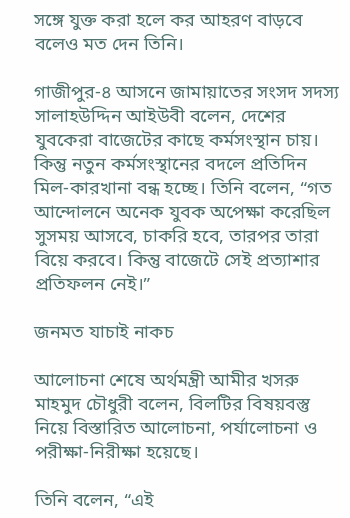সঙ্গে যুক্ত করা হলে কর আহরণ বাড়বে বলেও মত দেন তিনি।

গাজীপুর-৪ আসনে জামায়াতের সংসদ সদস্য সালাহউদ্দিন আইউবী বলেন, দেশের যুবকেরা বাজেটের কাছে কর্মসংস্থান চায়। কিন্তু নতুন কর্মসংস্থানের বদলে প্রতিদিন মিল-কারখানা বন্ধ হচ্ছে। তিনি বলেন, “গত আন্দোলনে অনেক যুবক অপেক্ষা করেছিল সুসময় আসবে, চাকরি হবে, তারপর তারা বিয়ে করবে। কিন্তু বাজেটে সেই প্রত্যাশার প্রতিফলন নেই।”

জনমত যাচাই নাকচ

আলোচনা শেষে অর্থমন্ত্রী আমীর খসরু মাহমুদ চৌধুরী বলেন, বিলটির বিষয়বস্তু নিয়ে বিস্তারিত আলোচনা, পর্যালোচনা ও পরীক্ষা-নিরীক্ষা হয়েছে।

তিনি বলেন, “এই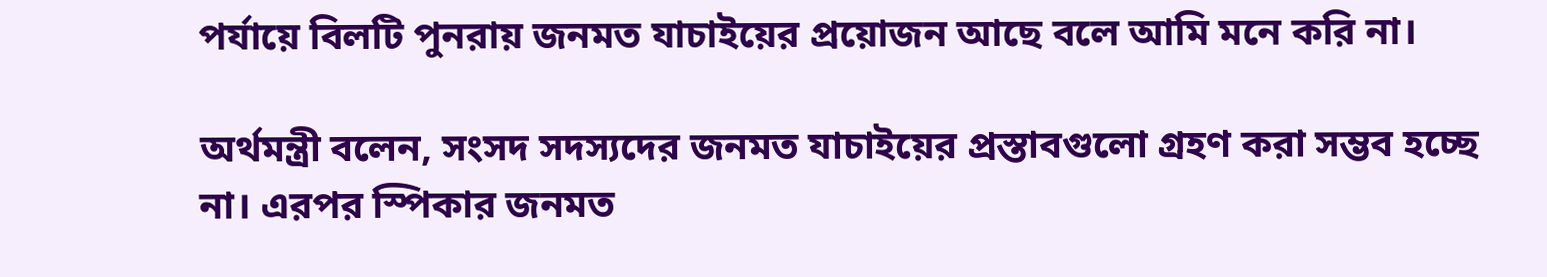পর্যায়ে বিলটি পুনরায় জনমত যাচাইয়ের প্রয়োজন আছে বলে আমি মনে করি না।

অর্থমন্ত্রী বলেন, সংসদ সদস্যদের জনমত যাচাইয়ের প্রস্তাবগুলো গ্রহণ করা সম্ভব হচ্ছে না। এরপর স্পিকার জনমত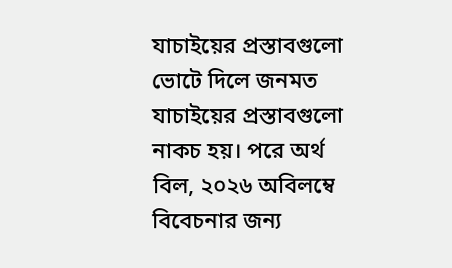যাচাইয়ের প্রস্তাবগুলো ভোটে দিলে জনমত যাচাইয়ের প্রস্তাবগুলো নাকচ হয়। পরে অর্থ বিল, ২০২৬ অবিলম্বে বিবেচনার জন্য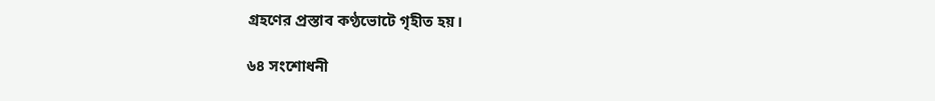গ্রহণের প্রস্তাব কণ্ঠভোটে গৃহীত হয়।

৬৪ সংশোধনী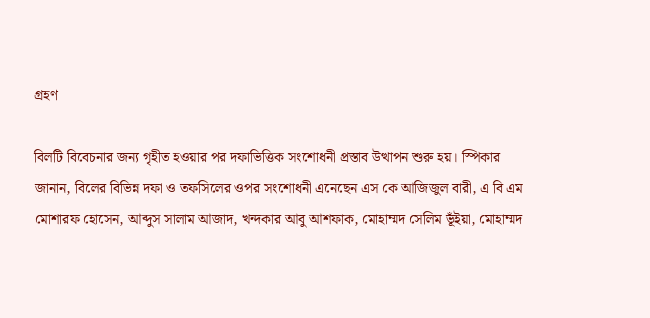গ্রহণ

বিলটি বিবেচনার জন্য গৃহীত হওয়ার পর দফাভিত্তিক সংশোধনী প্রস্তাব উত্থাপন শুরু হয়। স্পিকার জানান, বিলের বিভিন্ন দফা ও তফসিলের ওপর সংশোধনী এনেছেন এস কে আজিজুল বারী, এ বি এম মোশারফ হোসেন, আব্দুস সালাম আজাদ, খন্দকার আবু আশফাক, মোহাম্মদ সেলিম ভূঁইয়া, মোহাম্মদ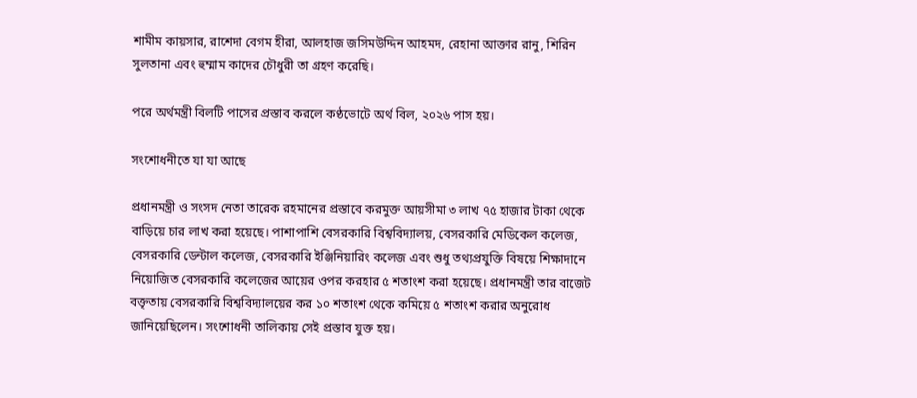শামীম কায়সার, রাশেদা বেগম হীরা, আলহাজ জসিমউদ্দিন আহমদ, রেহানা আক্তার রানু, শিরিন সুলতানা এবং হুম্মাম কাদের চৌধুরী তা গ্রহণ করেছি।

পরে অর্থমন্ত্রী বিলটি পাসের প্রস্তাব করলে কণ্ঠভোটে অর্থ বিল, ২০২৬ পাস হয়।

সংশোধনীতে যা যা আছে

প্রধানমন্ত্রী ও সংসদ নেতা তারেক রহমানের প্রস্তাবে করমুক্ত আয়সীমা ৩ লাখ ৭৫ হাজার টাকা থেকে বাড়িয়ে চার লাখ করা হয়েছে। পাশাপাশি বেসরকারি বিশ্ববিদ্যালয়, বেসরকারি মেডিকেল কলেজ, বেসরকারি ডেন্টাল কলেজ, বেসরকারি ইঞ্জিনিয়ারিং কলেজ এবং শুধু তথ্যপ্রযুক্তি বিষয়ে শিক্ষাদানে নিয়োজিত বেসরকারি কলেজের আয়ের ওপর করহার ৫ শতাংশ করা হয়েছে। প্রধানমন্ত্রী তার বাজেট বক্তৃতায় বেসরকারি বিশ্ববিদ্যালয়ের কর ১০ শতাংশ থেকে কমিয়ে ৫ শতাংশ করার অনুরোধ জানিয়েছিলেন। সংশোধনী তালিকায় সেই প্রস্তাব যুক্ত হয়।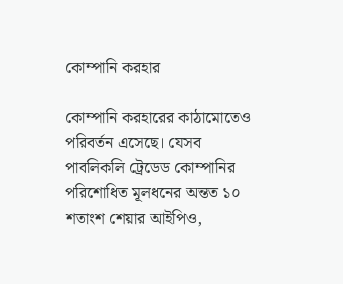কোম্পানি করহার

কোম্পানি করহারের কাঠামোতেও পরিবর্তন এসেছে। যেসব পাবলিকলি ট্রেডেড কোম্পানির পরিশোধিত মূলধনের অন্তত ১০ শতাংশ শেয়ার আইপিও,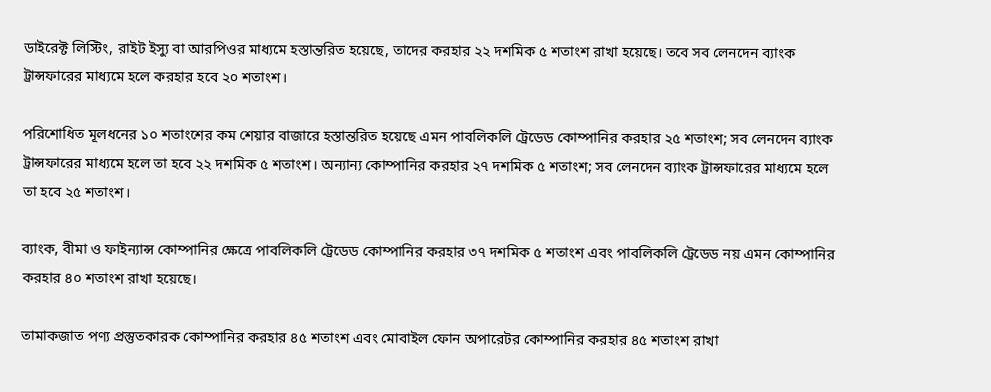ডাইরেক্ট লিস্টিং, রাইট ইস্যু বা আরপিওর মাধ্যমে হস্তান্তরিত হয়েছে, তাদের করহার ২২ দশমিক ৫ শতাংশ রাখা হয়েছে। তবে সব লেনদেন ব্যাংক ট্রান্সফারের মাধ্যমে হলে করহার হবে ২০ শতাংশ।

পরিশোধিত মূলধনের ১০ শতাংশের কম শেয়ার বাজারে হস্তান্তরিত হয়েছে এমন পাবলিকলি ট্রেডেড কোম্পানির করহার ২৫ শতাংশ; সব লেনদেন ব্যাংক ট্রান্সফারের মাধ্যমে হলে তা হবে ২২ দশমিক ৫ শতাংশ। অন্যান্য কোম্পানির করহার ২৭ দশমিক ৫ শতাংশ; সব লেনদেন ব্যাংক ট্রান্সফারের মাধ্যমে হলে তা হবে ২৫ শতাংশ।

ব্যাংক, বীমা ও ফাইন্যান্স কোম্পানির ক্ষেত্রে পাবলিকলি ট্রেডেড কোম্পানির করহার ৩৭ দশমিক ৫ শতাংশ এবং পাবলিকলি ট্রেডেড নয় এমন কোম্পানির করহার ৪০ শতাংশ রাখা হয়েছে।

তামাকজাত পণ্য প্রস্তুতকারক কোম্পানির করহার ৪৫ শতাংশ এবং মোবাইল ফোন অপারেটর কোম্পানির করহার ৪৫ শতাংশ রাখা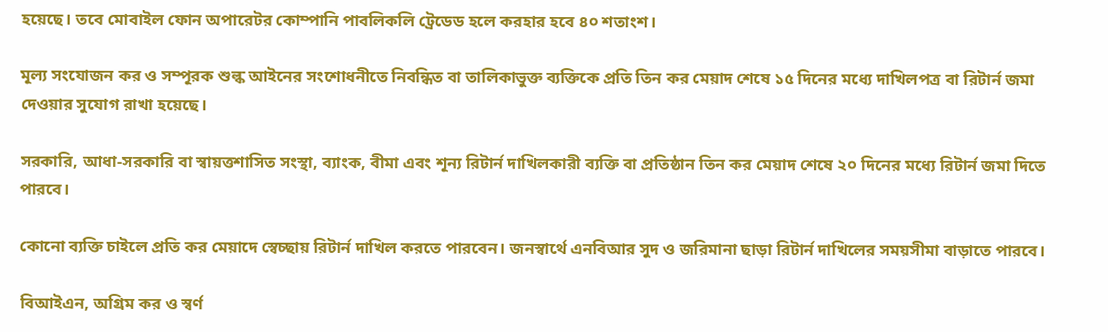হয়েছে। তবে মোবাইল ফোন অপারেটর কোম্পানি পাবলিকলি ট্রেডেড হলে করহার হবে ৪০ শতাংশ।

মূল্য সংযোজন কর ও সম্পূরক শুল্ক আইনের সংশোধনীতে নিবন্ধিত বা তালিকাভুক্ত ব্যক্তিকে প্রতি তিন কর মেয়াদ শেষে ১৫ দিনের মধ্যে দাখিলপত্র বা রিটার্ন জমা দেওয়ার সুযোগ রাখা হয়েছে।

সরকারি, আধা-সরকারি বা স্বায়ত্তশাসিত সংস্থা, ব্যাংক, বীমা এবং শূন্য রিটার্ন দাখিলকারী ব্যক্তি বা প্রতিষ্ঠান তিন কর মেয়াদ শেষে ২০ দিনের মধ্যে রিটার্ন জমা দিতে পারবে।

কোনো ব্যক্তি চাইলে প্রতি কর মেয়াদে স্বেচ্ছায় রিটার্ন দাখিল করতে পারবেন। জনস্বার্থে এনবিআর সুদ ও জরিমানা ছাড়া রিটার্ন দাখিলের সময়সীমা বাড়াতে পারবে।

বিআইএন, অগ্রিম কর ও স্বর্ণ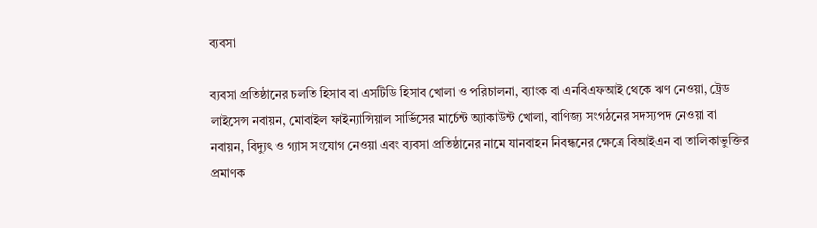ব্যবসা

ব্যবসা প্রতিষ্ঠানের চলতি হিসাব বা এসটিডি হিসাব খোলা ও পরিচালনা, ব্যাংক বা এনবিএফআই থেকে ঋণ নেওয়া, ট্রেড লাইসেন্স নবায়ন, মোবাইল ফাইন্যান্সিয়াল সার্ভিসের মার্চেন্ট অ্যাকাউন্ট খোলা, বাণিজ্য সংগঠনের সদস্যপদ নেওয়া বা নবায়ন, বিদ্যুৎ ও গ্যাস সংযোগ নেওয়া এবং ব্যবসা প্রতিষ্ঠানের নামে যানবাহন নিবন্ধনের ক্ষেত্রে বিআইএন বা তালিকাভুক্তির প্রমাণক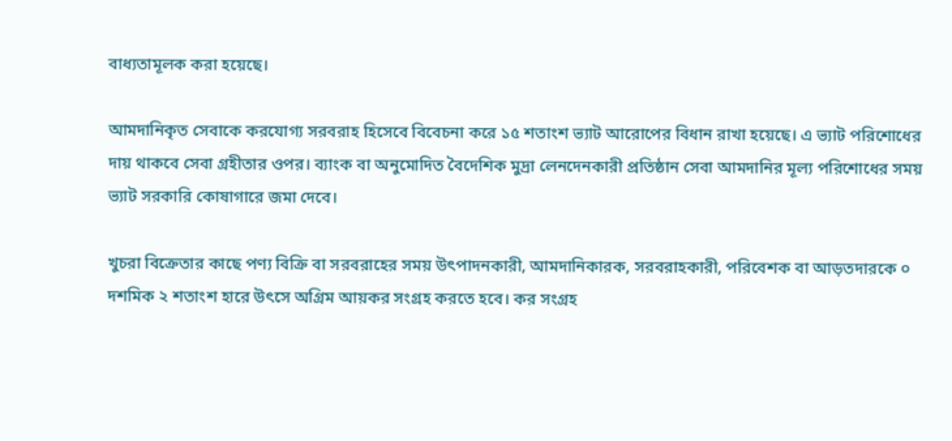বাধ্যতামূলক করা হয়েছে।

আমদানিকৃত সেবাকে করযোগ্য সরবরাহ হিসেবে বিবেচনা করে ১৫ শতাংশ ভ্যাট আরোপের বিধান রাখা হয়েছে। এ ভ্যাট পরিশোধের দায় থাকবে সেবা গ্রহীতার ওপর। ব্যাংক বা অনুমোদিত বৈদেশিক মুদ্রা লেনদেনকারী প্রতিষ্ঠান সেবা আমদানির মূল্য পরিশোধের সময় ভ্যাট সরকারি কোষাগারে জমা দেবে।

খুচরা বিক্রেতার কাছে পণ্য বিক্রি বা সরবরাহের সময় উৎপাদনকারী, আমদানিকারক, সরবরাহকারী, পরিবেশক বা আড়তদারকে ০ দশমিক ২ শতাংশ হারে উৎসে অগ্রিম আয়কর সংগ্রহ করতে হবে। কর সংগ্রহ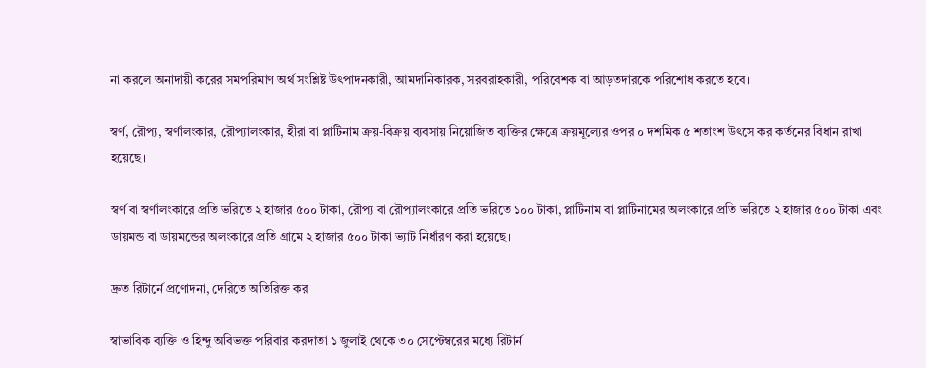না করলে অনাদায়ী করের সমপরিমাণ অর্থ সংশ্লিষ্ট উৎপাদনকারী, আমদানিকারক, সরবরাহকারী, পরিবেশক বা আড়তদারকে পরিশোধ করতে হবে।

স্বর্ণ, রৌপ্য, স্বর্ণালংকার, রৌপ্যালংকার, হীরা বা প্লাটিনাম ক্রয়-বিক্রয় ব্যবসায় নিয়োজিত ব্যক্তির ক্ষেত্রে ক্রয়মূল্যের ওপর ০ দশমিক ৫ শতাংশ উৎসে কর কর্তনের বিধান রাখা হয়েছে।

স্বর্ণ বা স্বর্ণালংকারে প্রতি ভরিতে ২ হাজার ৫০০ টাকা, রৌপ্য বা রৌপ্যালংকারে প্রতি ভরিতে ১০০ টাকা, প্লাটিনাম বা প্লাটিনামের অলংকারে প্রতি ভরিতে ২ হাজার ৫০০ টাকা এবং ডায়মন্ড বা ডায়মন্ডের অলংকারে প্রতি গ্রামে ২ হাজার ৫০০ টাকা ভ্যাট নির্ধারণ করা হয়েছে।

দ্রুত রিটার্নে প্রণোদনা, দেরিতে অতিরিক্ত কর

স্বাভাবিক ব্যক্তি ও হিন্দু অবিভক্ত পরিবার করদাতা ১ জুলাই থেকে ৩০ সেপ্টেম্বরের মধ্যে রিটার্ন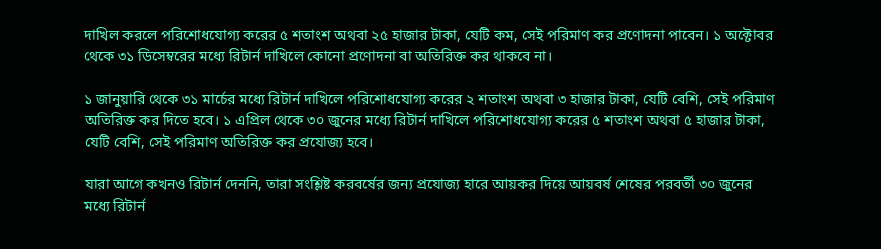দাখিল করলে পরিশোধযোগ্য করের ৫ শতাংশ অথবা ২৫ হাজার টাকা, যেটি কম, সেই পরিমাণ কর প্রণোদনা পাবেন। ১ অক্টোবর থেকে ৩১ ডিসেম্বরের মধ্যে রিটার্ন দাখিলে কোনো প্রণোদনা বা অতিরিক্ত কর থাকবে না।

১ জানুয়ারি থেকে ৩১ মার্চের মধ্যে রিটার্ন দাখিলে পরিশোধযোগ্য করের ২ শতাংশ অথবা ৩ হাজার টাকা, যেটি বেশি, সেই পরিমাণ অতিরিক্ত কর দিতে হবে। ১ এপ্রিল থেকে ৩০ জুনের মধ্যে রিটার্ন দাখিলে পরিশোধযোগ্য করের ৫ শতাংশ অথবা ৫ হাজার টাকা, যেটি বেশি, সেই পরিমাণ অতিরিক্ত কর প্রযোজ্য হবে।

যারা আগে কখনও রিটার্ন দেননি, তারা সংশ্লিষ্ট করবর্ষের জন্য প্রযোজ্য হারে আয়কর দিয়ে আয়বর্ষ শেষের পরবর্তী ৩০ জুনের মধ্যে রিটার্ন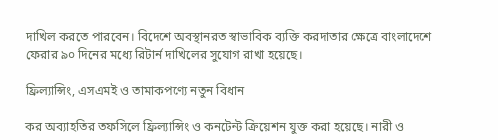দাখিল করতে পারবেন। বিদেশে অবস্থানরত স্বাভাবিক ব্যক্তি করদাতার ক্ষেত্রে বাংলাদেশে ফেরার ৯০ দিনের মধ্যে রিটার্ন দাখিলের সুযোগ রাখা হয়েছে।

ফ্রিল্যান্সিং, এসএমই ও তামাকপণ্যে নতুন বিধান

কর অব্যাহতির তফসিলে ফ্রিল্যান্সিং ও কনটেন্ট ক্রিয়েশন যুক্ত করা হয়েছে। নারী ও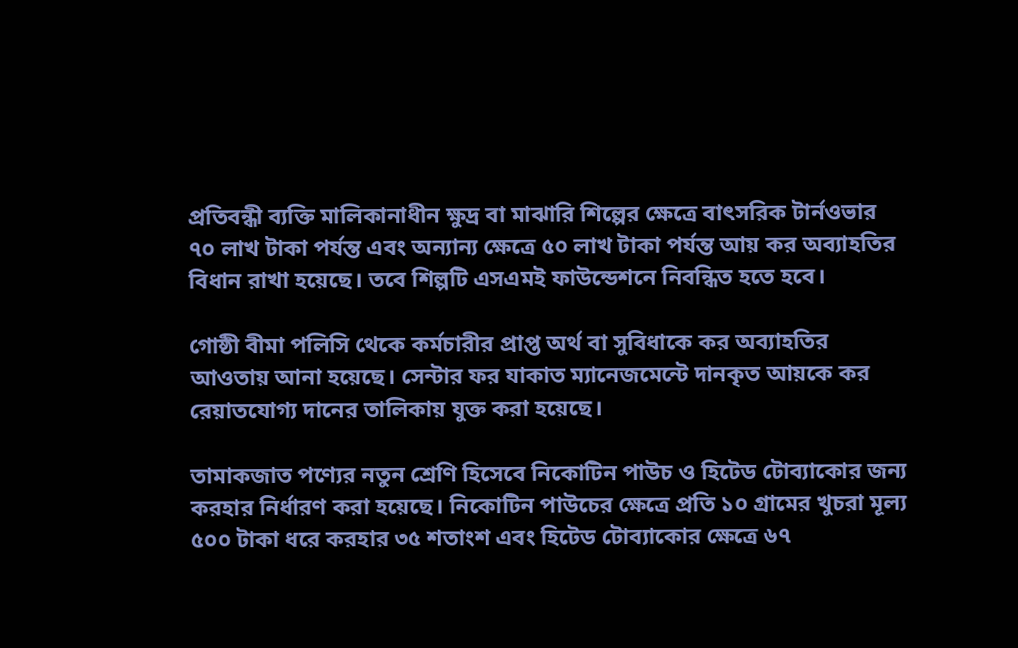প্রতিবন্ধী ব্যক্তি মালিকানাধীন ক্ষুদ্র বা মাঝারি শিল্পের ক্ষেত্রে বাৎসরিক টার্নওভার ৭০ লাখ টাকা পর্যন্ত এবং অন্যান্য ক্ষেত্রে ৫০ লাখ টাকা পর্যন্ত আয় কর অব্যাহতির বিধান রাখা হয়েছে। তবে শিল্পটি এসএমই ফাউন্ডেশনে নিবন্ধিত হতে হবে।

গোষ্ঠী বীমা পলিসি থেকে কর্মচারীর প্রাপ্ত অর্থ বা সুবিধাকে কর অব্যাহতির আওতায় আনা হয়েছে। সেন্টার ফর যাকাত ম্যানেজমেন্টে দানকৃত আয়কে কর রেয়াতযোগ্য দানের তালিকায় যুক্ত করা হয়েছে।

তামাকজাত পণ্যের নতুন শ্রেণি হিসেবে নিকোটিন পাউচ ও হিটেড টোব্যাকোর জন্য করহার নির্ধারণ করা হয়েছে। নিকোটিন পাউচের ক্ষেত্রে প্রতি ১০ গ্রামের খুচরা মূল্য ৫০০ টাকা ধরে করহার ৩৫ শতাংশ এবং হিটেড টোব্যাকোর ক্ষেত্রে ৬৭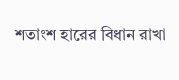শতাংশ হারের বিধান রাখা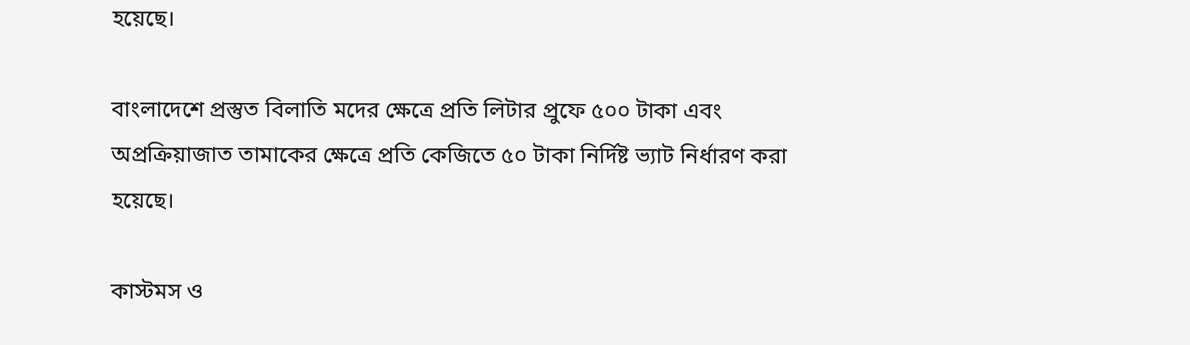হয়েছে।

বাংলাদেশে প্রস্তুত বিলাতি মদের ক্ষেত্রে প্রতি লিটার প্রুফে ৫০০ টাকা এবং অপ্রক্রিয়াজাত তামাকের ক্ষেত্রে প্রতি কেজিতে ৫০ টাকা নির্দিষ্ট ভ্যাট নির্ধারণ করা হয়েছে।

কাস্টমস ও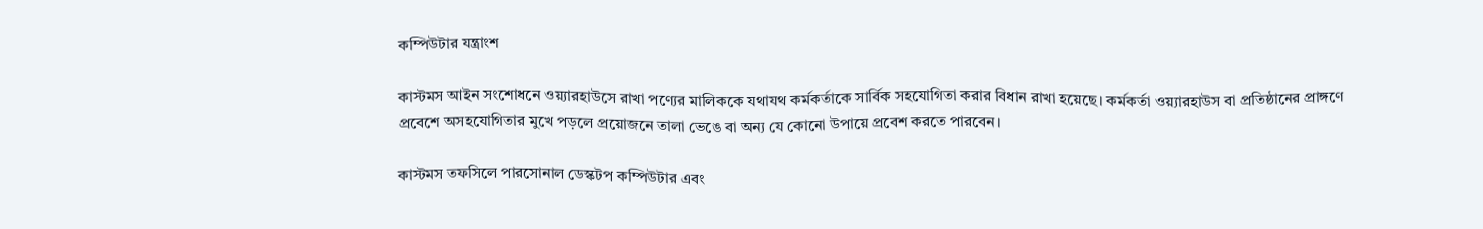কম্পিউটার যন্ত্রাংশ

কাস্টমস আইন সংশোধনে ওয়্যারহাউসে রাখা পণ্যের মালিককে যথাযথ কর্মকর্তাকে সার্বিক সহযোগিতা করার বিধান রাখা হয়েছে। কর্মকর্তা ওয়্যারহাউস বা প্রতিষ্ঠানের প্রাঙ্গণে প্রবেশে অসহযোগিতার মুখে পড়লে প্রয়োজনে তালা ভেঙে বা অন্য যে কোনো উপায়ে প্রবেশ করতে পারবেন।

কাস্টমস তফসিলে পারসোনাল ডেস্কটপ কম্পিউটার এবং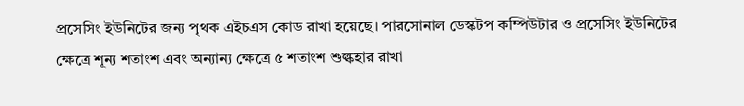প্রসেসিং ইউনিটের জন্য পৃথক এইচএস কোড রাখা হয়েছে। পারসোনাল ডেস্কটপ কম্পিউটার ও প্রসেসিং ইউনিটের ক্ষেত্রে শূন্য শতাংশ এবং অন্যান্য ক্ষেত্রে ৫ শতাংশ শুল্কহার রাখা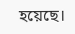হয়েছে।